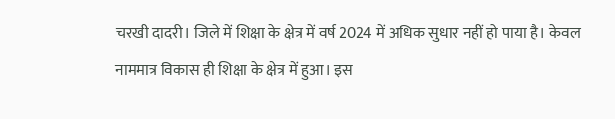चरखी दादरी। जिले में शिक्षा के क्षेत्र में वर्ष 2024 में अधिक सुधार नहीं हो पाया है। केवल नाममात्र विकास ही शिक्षा के क्षेत्र में हुआ। इस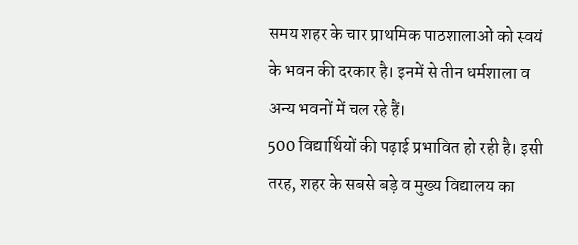समय शहर के चार प्राथमिक पाठशालाओं को स्वयं के भवन की दरकार है। इनमें से तीन धर्मशाला व अन्य भवनों में चल रहे हैं।
500 विद्यार्थियों की पढ़ाई प्रभावित हो रही है। इसी तरह, शहर के सबसे बड़े व मुख्य विद्यालय का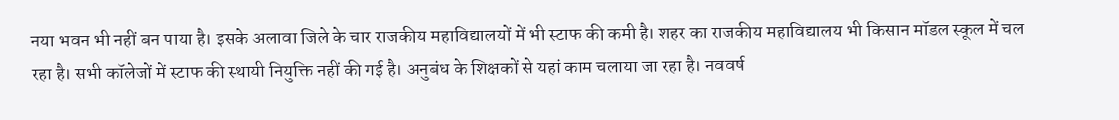नया भवन भी नहीं बन पाया है। इसके अलावा जिले के चार राजकीय महाविद्यालयों में भी स्टाफ की कमी है। शहर का राजकीय महाविद्यालय भी किसान मॉडल स्कूल में चल रहा है। सभी कॉलेजों में स्टाफ की स्थायी नियुक्ति नहीं की गई है। अनुबंध के शिक्षकों से यहां काम चलाया जा रहा है। नववर्ष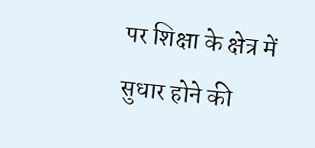पर शिक्षा के क्षेत्र में सुधार होने की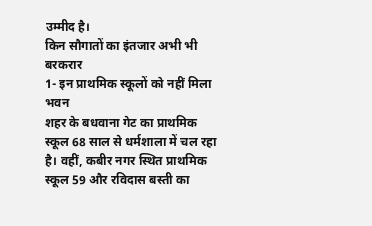उम्मीद है।
किन सौगातों का इंतजार अभी भी बरकरार
1- इन प्राथमिक स्कूलों को नहीं मिला भवन
शहर के बधवाना गेट का प्राथमिक स्कूल 68 साल से धर्मशाला में चल रहा है। वहीं, कबीर नगर स्थित प्राथमिक स्कूल 59 और रविदास बस्ती का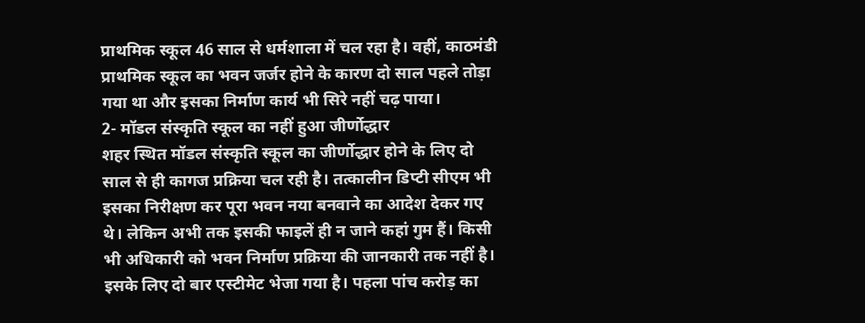प्राथमिक स्कूल 46 साल से धर्मशाला में चल रहा है। वहीं, काठमंडी प्राथमिक स्कूल का भवन जर्जर होने के कारण दो साल पहले तोड़ा गया था और इसका निर्माण कार्य भी सिरे नहीं चढ़ पाया।
2- मॉडल संस्कृति स्कूल का नहीं हुआ जीर्णोद्धार
शहर स्थित मॉडल संस्कृति स्कूल का जीर्णोद्धार होने के लिए दो साल से ही कागज प्रक्रिया चल रही है। तत्कालीन डिप्टी सीएम भी इसका निरीक्षण कर पूरा भवन नया बनवाने का आदेश देकर गए थे। लेकिन अभी तक इसकी फाइलें ही न जाने कहां गुम हैं। किसी भी अधिकारी को भवन निर्माण प्रक्रिया की जानकारी तक नहीं है। इसके लिए दो बार एस्टीमेट भेजा गया है। पहला पांच करोड़ का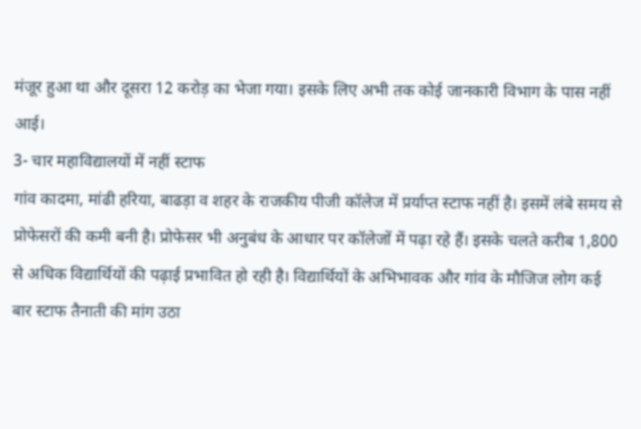मंजूर हुआ था और दूसरा 12 करोड़ का भेजा गया। इसके लिए अभी तक कोई जानकारी विभाग के पास नहीं आई।
3- चार महाविद्यालयों में नहीं स्टाफ
गांव कादमा, मांढी हरिया, बाढड़ा व शहर के राजकीय पीजी कॉलेज में प्रर्याप्त स्टाफ नहीं है। इसमें लंबे समय से प्रोफेसरों की कमी बनी है। प्रोफेसर भी अनुबंध के आधार पर कॉलेजों में पढ़ा रहे हैं। इसके चलते करीब 1,800 से अधिक विद्यार्थियों की पढ़ाई प्रभावित हो रही है। विद्यार्थियों के अभिभावक और गांव के मौजिज लोग कई बार स्टाफ तैनाती की मांग उठा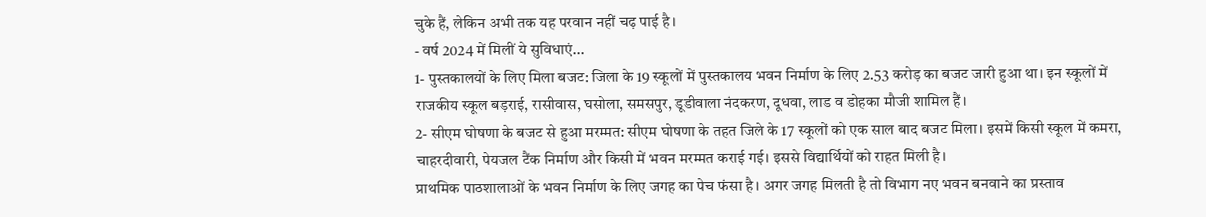चुके हैं, लेकिन अभी तक यह परवान नहीं चढ़ पाई है।
- वर्ष 2024 में मिलीं ये सुविधाएं...
1- पुस्तकालयों के लिए मिला बजट: जिला के 19 स्कूलों में पुस्तकालय भवन निर्माण के लिए 2.53 करोड़ का बजट जारी हुआ था। इन स्कूलों में राजकीय स्कूल बड़राई, रासीवास, घसोला, समसपुर, डूडीवाला नंदकरण, दूधवा, लाड व डोहका मौजी शामिल हैं।
2- सीएम घोषणा के बजट से हुआ मरम्मत: सीएम घोषणा के तहत जिले के 17 स्कूलों को एक साल बाद बजट मिला। इसमें किसी स्कूल में कमरा, चाहरदीवारी, पेयजल टैंक निर्माण और किसी में भवन मरम्मत कराई गई। इससे विद्यार्थियों को राहत मिली है।
प्राथमिक पाठशालाओं के भवन निर्माण के लिए जगह का पेच फंसा है। अगर जगह मिलती है तो विभाग नए भवन बनवाने का प्रस्ताव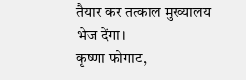तैयार कर तत्काल मुख्यालय भेज देंगा।
कृष्णा फोगाट,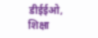डीईईओ, शिक्षा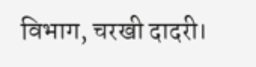विभाग, चरखी दादरी।